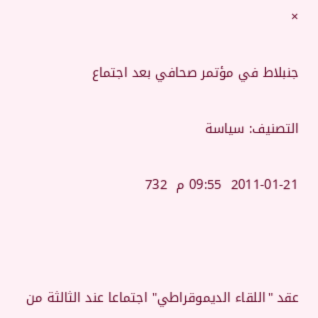×

جنبلاط في مؤتمر صحافي بعد اجتماع

التصنيف: سياسة

2011-01-21  09:55 م  732



عقد "اللقاء الديموقراطي" اجتماعا عند الثالثة من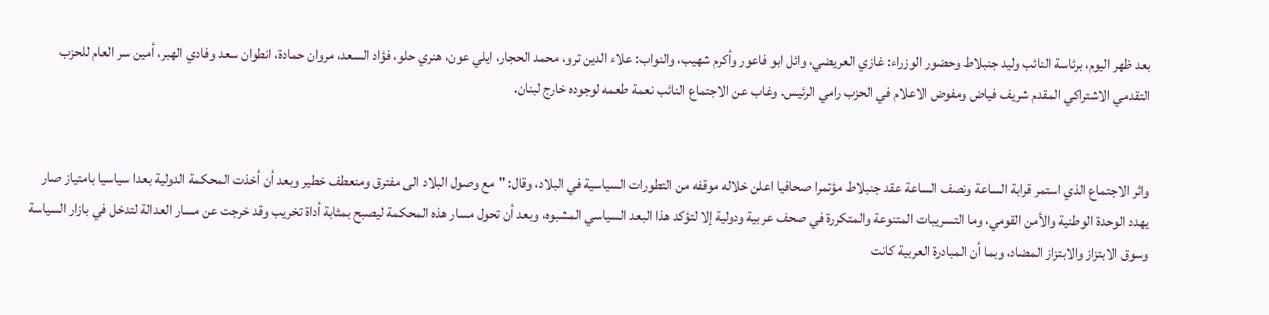بعد ظهر اليوم، برئاسة النائب وليد جنبلاط وحضور الوزراء: غازي العريضي، وائل ابو فاعور وأكرم شهيب، والنواب: علاء الدين ترو، محمد الحجار، ايلي عون، هنري حلو، فؤاد السعد، مروان حمادة، انطوان سعد وفادي الهبر، أمين سر العام للحزب التقدمي الاشتراكي المقدم شريف فياض ومفوض الاعلام في الحزب رامي الرئيس. وغاب عن الاجتماع النائب نعمة طعمه لوجوده خارج لبنان.


واثر الاجتماع الذي استمر قرابة الساعة ونصف الساعة عقد جنبلاط مؤتمرا صحافيا اعلن خلاله موقفه من التطورات السياسية في البلاد، وقال: "مع وصول البلاد الى مفترق ومنعطف خطير وبعد أن أخذت المحكمة الدولية بعدا سياسيا بامتياز صار يهدد الوحدة الوطنية والأمن القومي، وما التسريبات المتنوعة والمتكررة في صحف عربية ودولية إلا لتؤكد هذا البعد السياسي المشبوه، وبعد أن تحول مسار هذه المحكمة ليصبح بمثابة أداة تخريب وقد خرجت عن مسار العدالة لتدخل في بازار السياسة وسوق الابتزاز والابتزاز المضاد، وبما أن المبادرة العربية كانت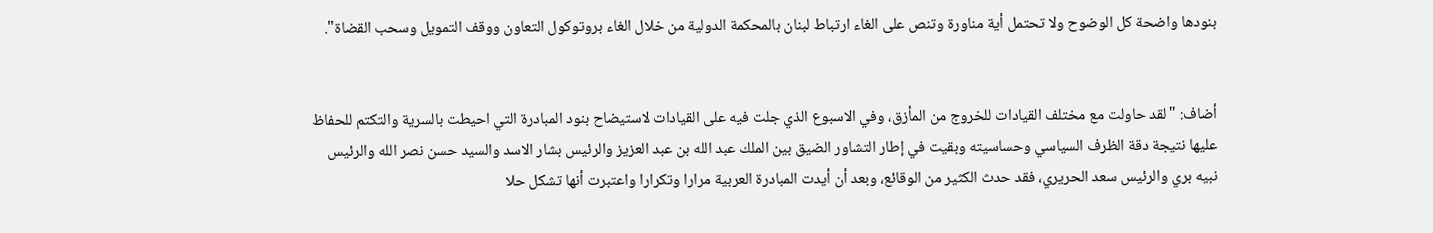بنودها واضحة كل الوضوح ولا تحتمل أية مناورة وتنص على الغاء ارتباط لبنان بالمحكمة الدولية من خلال الغاء بروتوكول التعاون ووقف التمويل وسحب القضاة".


أضاف: "لقد حاولت مع مختلف القيادات للخروج من المأزق، وفي الاسبوع الذي جلت فيه على القيادات لاستيضاح بنود المبادرة التي احيطت بالسرية والتكتم للحفاظ عليها نتيجة دقة الظرف السياسي وحساسيته وبقيت في إطار التشاور الضيق بين الملك عبد الله بن عبد العزيز والرئيس بشار الاسد والسيد حسن نصر الله والرئيس نبيه بري والرئيس سعد الحريري، فقد حدث الكثير من الوقائع، وبعد أن أيدت المبادرة العربية مرارا وتكرارا واعتبرت أنها تشكل حلا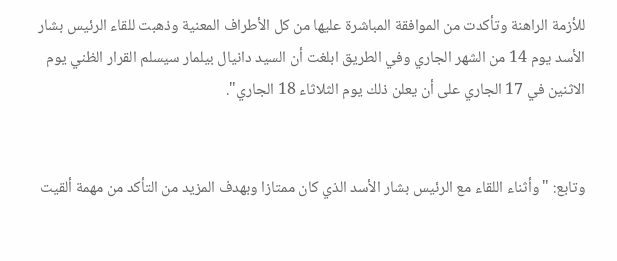للأزمة الراهنة وتأكدت من الموافقة المباشرة عليها من كل الأطراف المعنية وذهبت للقاء الرئيس بشار الأسد يوم 14 من الشهر الجاري وفي الطريق ابلغت أن السيد دانيال بيلمار سيسلم القرار الظني يوم الاثنين في 17 الجاري على أن يعلن ذلك يوم الثلاثاء 18 الجاري".


وتابع: "وأثناء اللقاء مع الرئيس بشار الأسد الذي كان ممتازا وبهدف المزيد من التأكد من مهمة ألقيت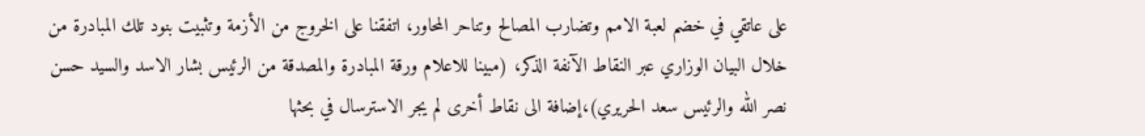على عاتقي في خضم لعبة الامم وتضارب المصالح وتناحر المحاور، اتفقنا على الخروج من الأزمة وتثبيت بنود تلك المبادرة من خلال البيان الوزاري عبر النقاط الآنفة الذكر، (مبينا للاعلام ورقة المبادرة والمصدقة من الرئيس بشار الاسد والسيد حسن نصر الله والرئيس سعد الحريري)،إضافة الى نقاط أخرى لم يجر الاسترسال في بحثها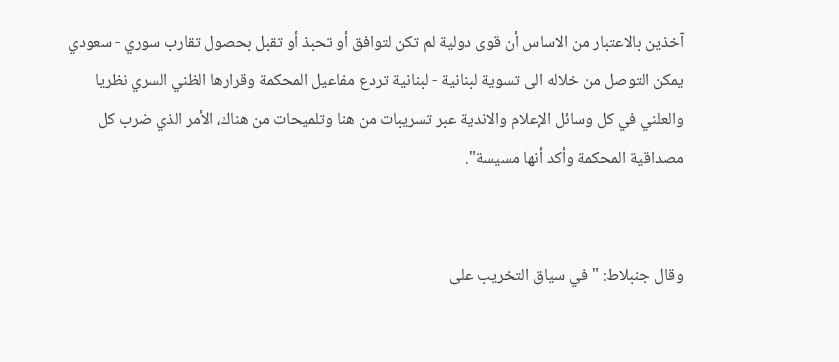آخذين بالاعتبار من الاساس أن قوى دولية لم تكن لتوافق أو تحبذ أو تقبل بحصول تقارب سوري - سعودي يمكن التوصل من خلاله الى تسوية لبنانية - لبنانية تردع مفاعيل المحكمة وقرارها الظني السري نظريا والعلني في كل وسائل الإعلام والاندية عبر تسريبات من هنا وتلميحات من هناك، الأمر الذي ضرب كل مصداقية المحكمة وأكد أنها مسيسة".


وقال جنبلاط: "في سياق التخريب على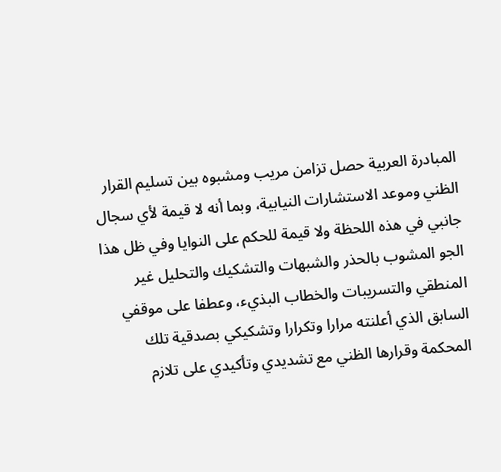المبادرة العربية حصل تزامن مريب ومشبوه بين تسليم القرار الظني وموعد الاستشارات النيابية، وبما أنه لا قيمة لأي سجال جانبي في هذه اللحظة ولا قيمة للحكم على النوايا وفي ظل هذا الجو المشوب بالحذر والشبهات والتشكيك والتحليل غير المنطقي والتسريبات والخطاب البذيء، وعطفا على موقفي السابق الذي أعلنته مرارا وتكرارا وتشكيكي بصدقية تلك المحكمة وقرارها الظني مع تشديدي وتأكيدي على تلازم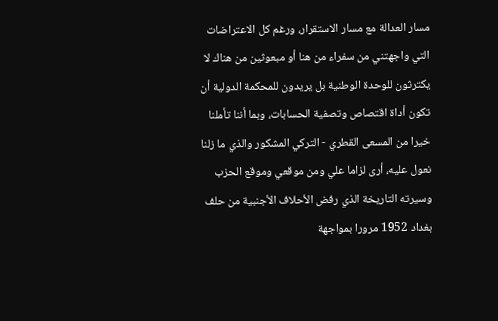مسار العدالة مع مسار الاستقرار، ورغم كل الاعتراضات التي واجهتني من سفراء من هنا أو مبعوثين من هناك لا يكترثون للوحدة الوطنية بل يريدون للمحكمة الدولية أن تكون أداة اقتصاص وتصفية الحسابات، وبما أننا تأملنا خيرا من المسعى القطري - التركي المشكور والذي ما زلنا نعول عليه، أرى لزاما علي ومن موقعي وموقع الحزب وسيرته التاريخة الذي رفض الأحلاف الأجنبية من حلف بغداد 1952 مرورا بمواجهة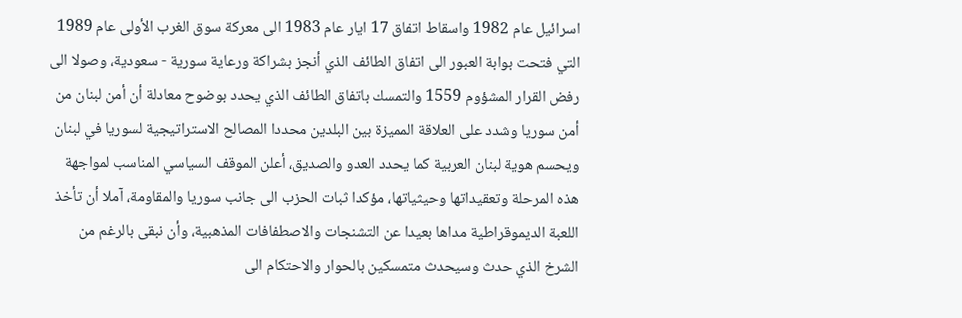اسرائيل عام 1982 واسقاط اتفاق 17 ايار عام 1983 الى معركة سوق الغرب الأولى عام 1989 التي فتحت بوابة العبور الى اتفاق الطائف الذي أنجز بشراكة ورعاية سورية - سعودية، وصولا الى رفض القرار المشؤوم 1559 والتمسك باتفاق الطائف الذي يحدد بوضوح معادلة أن أمن لبنان من أمن سوريا وشدد على العلاقة المميزة بين البلدين محددا المصالح الاستراتيجية لسوريا في لبنان ويحسم هوية لبنان العربية كما يحدد العدو والصديق، أعلن الموقف السياسي المناسب لمواجهة هذه المرحلة وتعقيداتها وحيثياتها، مؤكدا ثبات الحزب الى جانب سوريا والمقاومة، آملا أن تأخذ اللعبة الديموقراطية مداها بعيدا عن التشنجات والاصطفافات المذهبية، وأن نبقى بالرغم من الشرخ الذي حدث وسيحدث متمسكين بالحوار والاحتكام الى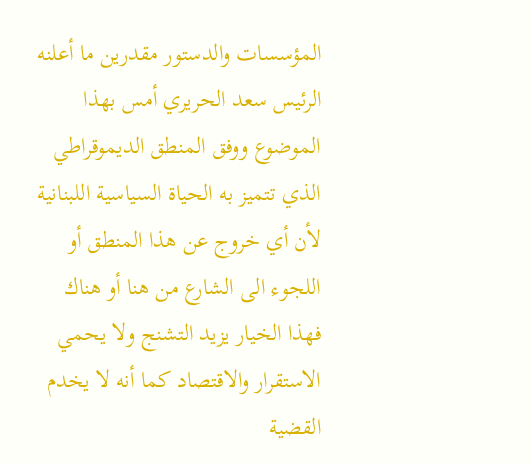المؤسسات والدستور مقدرين ما أعلنه الرئيس سعد الحريري أمس بهذا الموضوع ووفق المنطق الديموقراطي الذي تتميز به الحياة السياسية اللبنانية لأن أي خروج عن هذا المنطق أو اللجوء الى الشارع من هنا أو هناك فهذا الخيار يزيد التشنج ولا يحمي الاستقرار والاقتصاد كما أنه لا يخدم القضية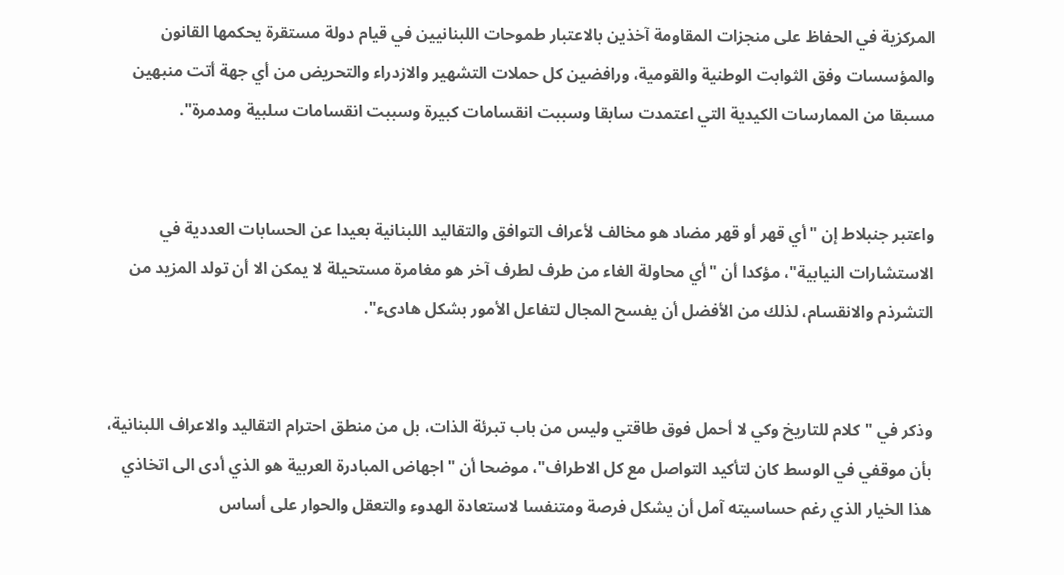المركزية في الحفاظ على منجزات المقاومة آخذين بالاعتبار طموحات اللبنانيين في قيام دولة مستقرة يحكمها القانون والمؤسسات وفق الثوابت الوطنية والقومية، ورافضين كل حملات التشهير والازدراء والتحريض من أي جهة أتت منبهين مسبقا من الممارسات الكيدية التي اعتمدت سابقا وسببت انقسامات كبيرة وسببت انقسامات سلبية ومدمرة".


واعتبر جنبلاط إن "أي قهر أو قهر مضاد هو مخالف لأعراف التوافق والتقاليد اللبنانية بعيدا عن الحسابات العددية في الاستشارات النيابية"، مؤكدا أن "أي محاولة الغاء من طرف لطرف آخر هو مغامرة مستحيلة لا يمكن الا أن تولد المزيد من التشرذم والانقسام، لذلك من الأفضل أن يفسح المجال لتفاعل الأمور بشكل هادىء".


وذكر في "كلام للتاريخ وكي لا أحمل فوق طاقتي وليس من باب تبرئة الذات، بل من منطق احترام التقاليد والاعراف اللبنانية، بأن موقفي في الوسط كان لتأكيد التواصل مع كل الاطراف"، موضحا أن "اجهاض المبادرة العربية هو الذي أدى الى اتخاذي هذا الخيار الذي رغم حساسيته آمل أن يشكل فرصة ومتنفسا لاستعادة الهدوء والتعقل والحوار على أساس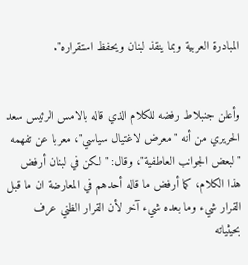المبادرة العربية وبما ينقذ لبنان ويحفظ استقراره".


وأعلن جنبلاط رفضه للكلام الذي قاله بالامس الرئيس سعد الحريري من أنه "معرض لاغتيال سياسي"، معربا عن تفهمه "لبعض الجوانب العاطفية"، وقال: "لكن في لبنان أرفض هذا الكلام، كما أرفض ما قاله أحدهم في المعارضة ان ما قبل القرار شيء وما بعده شيء آخر لأن القرار الظني عرف بحيثياته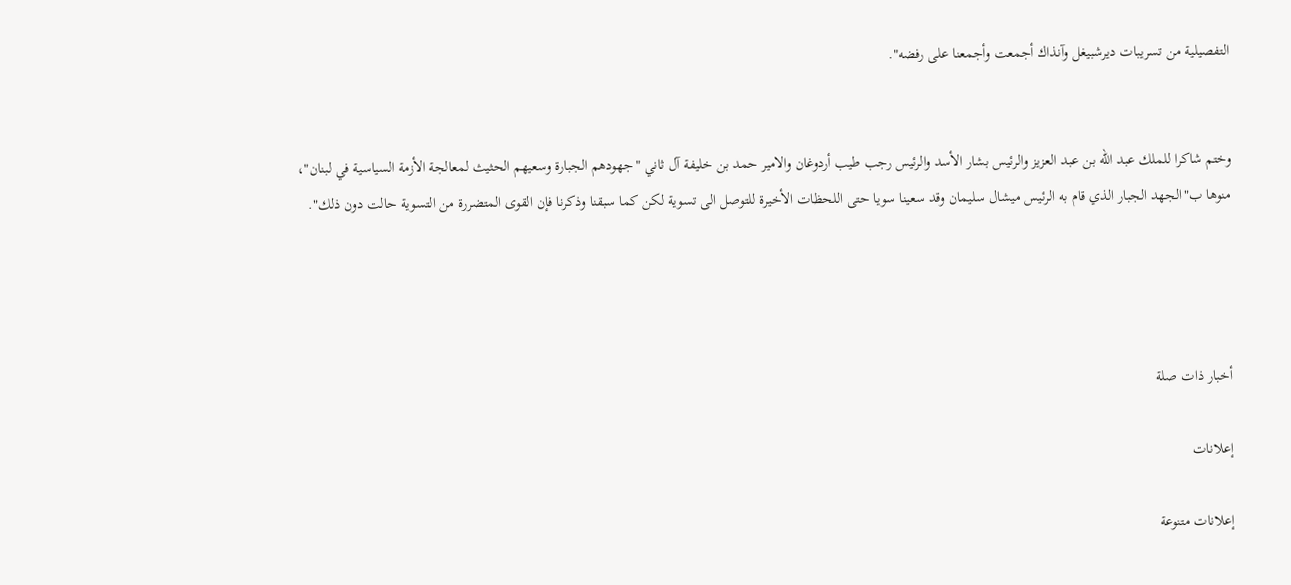التفصيلية من تسريبات ديرشبيغل وآنذاك أجمعت وأجمعنا على رفضه".


وختم شاكرا للملك عبد الله بن عبد العزيز والرئيس بشار الأسد والرئيس رجب طيب أردوغان والامير حمد بن خليفة آل ثاني "جهودهم الجبارة وسعيهم الحثيث لمعالجة الأزمة السياسية في لبنان"، منوها ب"الجهد الجبار الذي قام به الرئيس ميشال سليمان وقد سعينا سويا حتى اللحظات الأخيرة للتوصل الى تسوية لكن كما سبقنا وذكرنا فإن القوى المتضررة من التسوية حالت دون ذلك".




أخبار ذات صلة

إعلانات

إعلانات متنوعة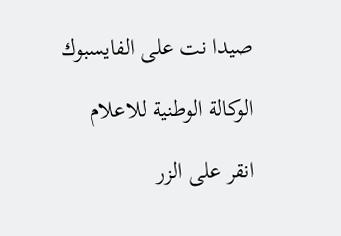صيدا نت على الفايسبوك

الوكالة الوطنية للاعلام

انقر على الزر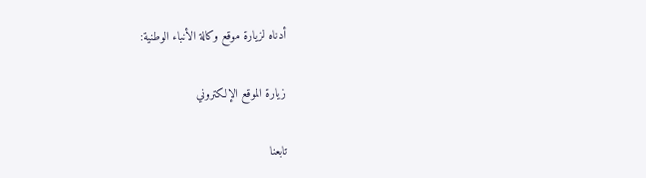أدناه لزيارة موقع وكالة الأنباء الوطنية:

زيارة الموقع الإلكتروني

تابعنا